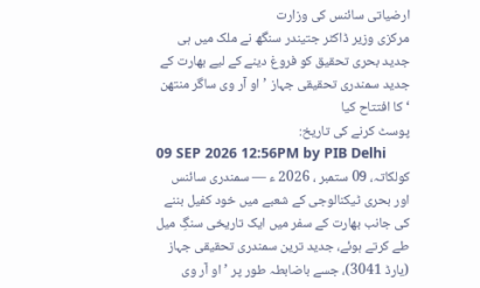ارضیاتی سائنس کی وزارت
مرکزی وزیر ڈاکٹر جتیندر سنگھ نے ملک میں ہی جدید بحری تحقیق کو فروغ دینے کے لیے بھارت کے جدید سمندری تحقیقی جہاز ’او آر وی ساگر منتھن ‘ کا افتتاح کیا
پوسٹ کرنے کی تاریخ:
09 SEP 2026 12:56PM by PIB Delhi
کولکاتہ، 09 ستمبر ، 2026 ء — سمندری سائنس اور بحری ٹیکنالوجی کے شعبے میں خود کفیل بننے کی جانب بھارت کے سفر میں ایک تاریخی سنگِ میل طے کرتے ہوئے، جدید ترین سمندری تحقیقی جہاز (یارڈ 3041)، جسے باضابطہ طور پر ’ او آر وی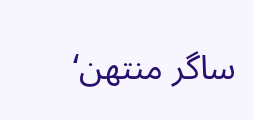ساگر منتھن‘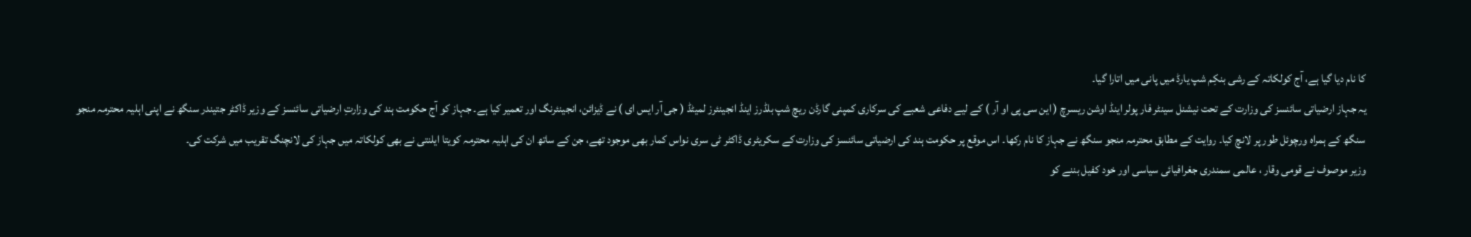کا نام دیا گیا ہے، آج کولکاتہ کے رشی بنکِم شپ یارڈ میں پانی میں اتارا گیا۔
یہ جہاز ارضیاتی سائنسز کی وزارت کے تحت نیشنل سینٹر فار پولر اینڈ اوشن ریسرچ ( این سی پی او آر ) کے لیے دفاعی شعبے کی سرکاری کمپنی گارڈن ریچ شپ بلڈرز اینڈ انجینئرز لمیٹڈ ( جی آر ایس ای ) نے ڈیزائن، انجینئرنگ اور تعمیر کیا ہے۔ جہاز کو آج حکومت ہند کی وزارتِ ارضیاتی سائنسز کے وزیر ڈاکٹر جتیندر سنگھ نے اپنی اہلیہ محترمہ منجو سنگھ کے ہمراہ ورچوئل طور پر لانچ کیا۔ روایت کے مطابق محترمہ منجو سنگھ نے جہاز کا نام رکھا۔ اس موقع پر حکومت ہند کی ارضیاتی سائنسز کی وزارت کے سکریٹری ڈاکٹر ٹی سری نواس کمار بھی موجود تھے، جن کے ساتھ ان کی اہلیہ محترمہ کویتا ایلنتی نے بھی کولکاتہ میں جہاز کی لانچنگ تقریب میں شرکت کی۔
وزیر موصوف نے قومی وقار ، عالمی سمندری جغرافیائی سیاسی اور خود کفیل بننے کو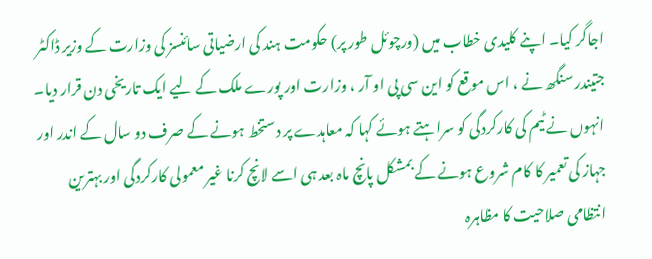اجاگر کیا۔ اپنے کلیدی خطاب میں (ورچوئل طور پر) حکومت ہند کی ارضیاتی سائنسز کی وزارت کے وزیر ڈاکٹر جتیندر سنگھ نے ، اس موقع کو این سی پی او آر ، وزارت اور پورے ملک کے لیے ایک تاریخی دن قرار دیا۔ انہوں نے ٹیم کی کارکردگی کو سراہتے ہوئے کہا کہ معاہدے پر دستخط ہونے کے صرف دو سال کے اندر اور جہاز کی تعمیر کا کام شروع ہونے کے بمشکل پانچ ماہ بعد ہی اسے لانچ کرنا غیر معمولی کارکردگی اور بہترین انتظامی صلاحیت کا مظاہرہ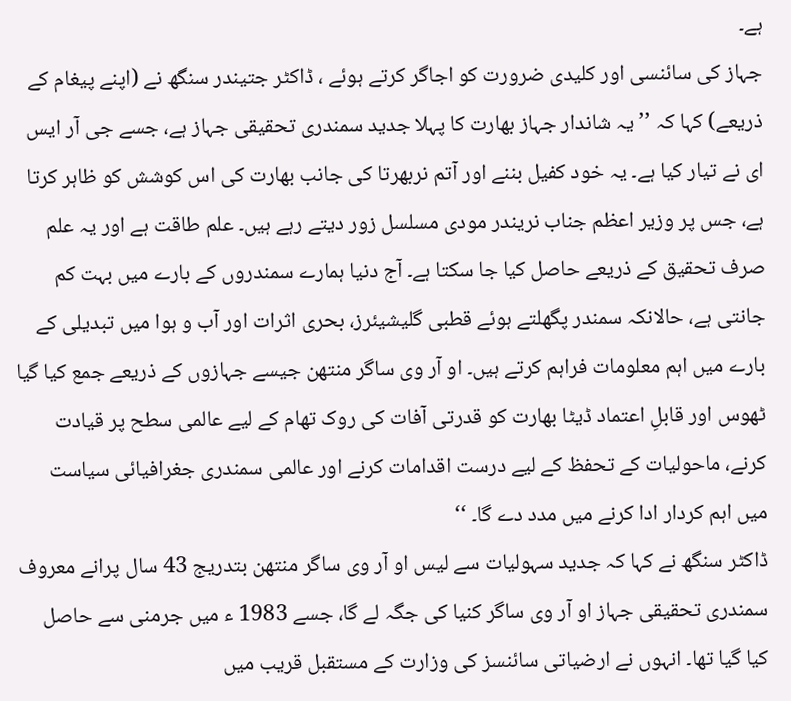ہے۔
جہاز کی سائنسی اور کلیدی ضرورت کو اجاگر کرتے ہوئے ، ڈاکٹر جتیندر سنگھ نے (اپنے پیغام کے ذریعے) کہا کہ ’’ یہ شاندار جہاز بھارت کا پہلا جدید سمندری تحقیقی جہاز ہے، جسے جی آر ایس ای نے تیار کیا ہے۔ یہ خود کفیل بننے اور آتم نربھرتا کی جانب بھارت کی اس کوشش کو ظاہر کرتا ہے، جس پر وزیر اعظم جناب نریندر مودی مسلسل زور دیتے رہے ہیں۔ علم طاقت ہے اور یہ علم صرف تحقیق کے ذریعے حاصل کیا جا سکتا ہے۔ آج دنیا ہمارے سمندروں کے بارے میں بہت کم جانتی ہے، حالانکہ سمندر پگھلتے ہوئے قطبی گلیشیئرز، بحری اثرات اور آب و ہوا میں تبدیلی کے بارے میں اہم معلومات فراہم کرتے ہیں۔ او آر وی ساگر منتھن جیسے جہازوں کے ذریعے جمع کیا گیا ٹھوس اور قابلِ اعتماد ڈیٹا بھارت کو قدرتی آفات کی روک تھام کے لیے عالمی سطح پر قیادت کرنے، ماحولیات کے تحفظ کے لیے درست اقدامات کرنے اور عالمی سمندری جغرافیائی سیاست میں اہم کردار ادا کرنے میں مدد دے گا۔ ‘‘
ڈاکٹر سنگھ نے کہا کہ جدید سہولیات سے لیس او آر وی ساگر منتھن بتدریج 43 سال پرانے معروف سمندری تحقیقی جہاز او آر وی ساگر کنیا کی جگہ لے گا، جسے 1983 ء میں جرمنی سے حاصل کیا گیا تھا۔ انہوں نے ارضیاتی سائنسز کی وزارت کے مستقبل قریب میں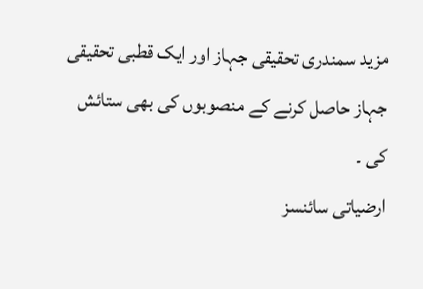مزید سمندری تحقیقی جہاز اور ایک قطبی تحقیقی جہاز حاصل کرنے کے منصوبوں کی بھی ستائش کی ۔
ارضیاتی سائنسز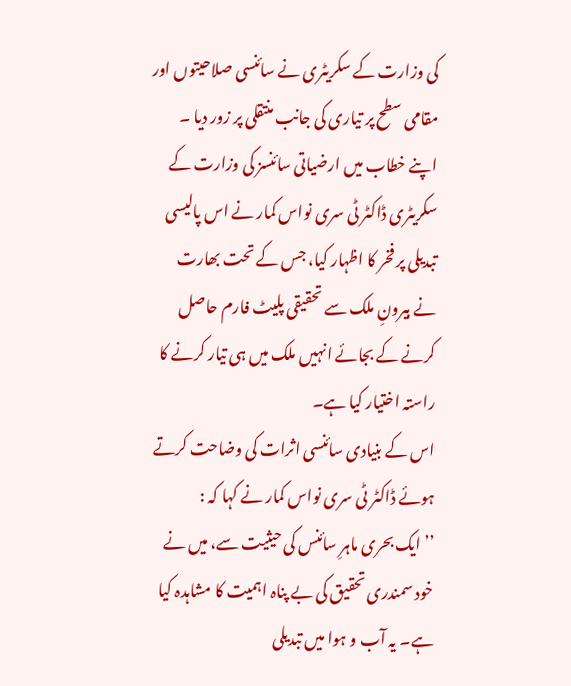کی وزارت کے سکریٹری نے سائنسی صلاحیتوں اور مقامی سطح پر تیاری کی جانب منتقلی پر زور دیا ۔
اپنے خطاب میں ارضیاتی سائنسز کی وزارت کے سکریٹری ڈاکٹر ٹی سری نواس کمار نے اس پالیسی تبدیلی پر فخر کا اظہار کیا، جس کے تحت بھارت نے بیرونِ ملک سے تحقیقی پلیٹ فارم حاصل کرنے کے بجائے انہیں ملک میں ہی تیار کرنے کا راستہ اختیار کیا ہے۔
اس کے بنیادی سائنسی اثرات کی وضاحت کرتے ہوئے ڈاکٹر ٹی سری نواس کمار نے کہا کہ :
’’ ایک بحری ماہرِ سائنس کی حیثیت سے، میں نے خود سمندری تحقیق کی بے پناہ اہمیت کا مشاہدہ کیا ہے۔ یہ آب و ہوا میں تبدیلی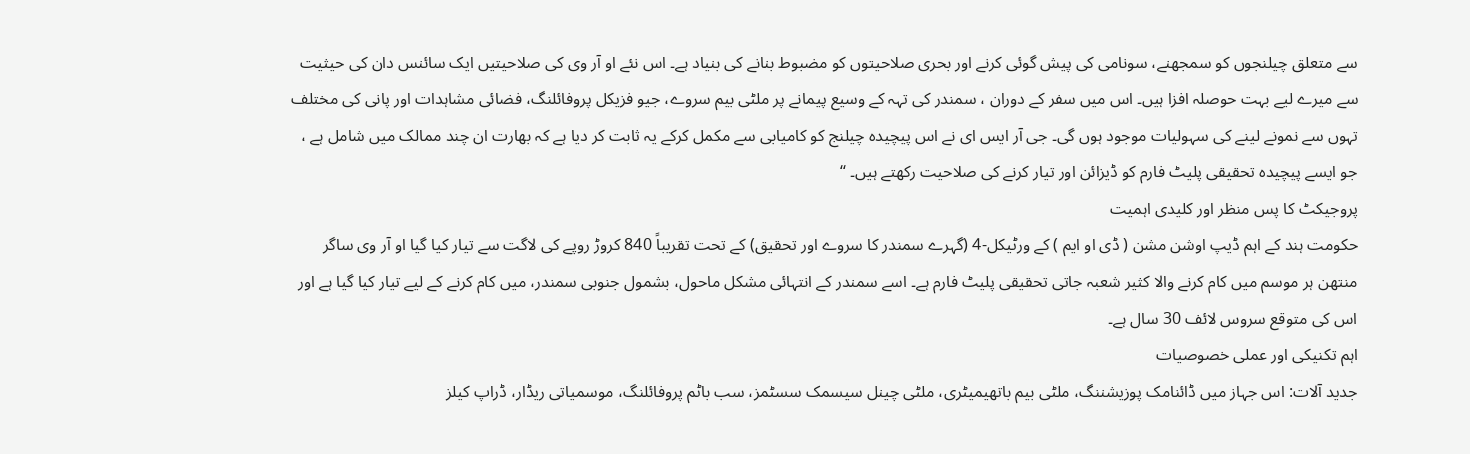سے متعلق چیلنجوں کو سمجھنے، سونامی کی پیش گوئی کرنے اور بحری صلاحیتوں کو مضبوط بنانے کی بنیاد ہے۔ اس نئے او آر وی کی صلاحیتیں ایک سائنس دان کی حیثیت سے میرے لیے بہت حوصلہ افزا ہیں۔ اس میں سفر کے دوران ، سمندر کی تہہ کے وسیع پیمانے پر ملٹی بیم سروے، جیو فزیکل پروفائلنگ، فضائی مشاہدات اور پانی کی مختلف تہوں سے نمونے لینے کی سہولیات موجود ہوں گی۔ جی آر ایس ای نے اس پیچیدہ چیلنج کو کامیابی سے مکمل کرکے یہ ثابت کر دیا ہے کہ بھارت ان چند ممالک میں شامل ہے ، جو ایسے پیچیدہ تحقیقی پلیٹ فارم کو ڈیزائن اور تیار کرنے کی صلاحیت رکھتے ہیں۔ ‘‘
پروجیکٹ کا پس منظر اور کلیدی اہمیت
حکومت ہند کے اہم ڈیپ اوشن مشن ( ڈی او ایم ) کے ورٹیکل-4 (گہرے سمندر کا سروے اور تحقیق) کے تحت تقریباً 840 کروڑ روپے کی لاگت سے تیار کیا گیا او آر وی ساگر منتھن ہر موسم میں کام کرنے والا کثیر شعبہ جاتی تحقیقی پلیٹ فارم ہے۔ اسے سمندر کے انتہائی مشکل ماحول، بشمول جنوبی سمندر، میں کام کرنے کے لیے تیار کیا گیا ہے اور اس کی متوقع سروس لائف 30 سال ہے۔
اہم تکنیکی اور عملی خصوصیات
جدید آلات: اس جہاز میں ڈائنامک پوزیشننگ، ملٹی بیم باتھیمیٹری، ملٹی چینل سیسمک سسٹمز، سب باٹم پروفائلنگ، موسمیاتی ریڈار، ڈراپ کیلز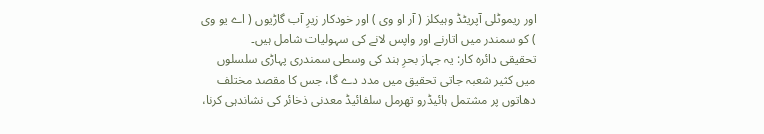اور ریموٹلی آپریٹڈ وہیکلز ( آر او وی ) اور خودکار زیرِ آب گاڑیوں ( اے یو وی ) کو سمندر میں اتارنے اور واپس لانے کی سہولیات شامل ہیں۔
تحقیقی دائرہ کار: یہ جہاز بحرِ ہند کی وسطی سمندری پہاڑی سلسلوں میں کثیر شعبہ جاتی تحقیق میں مدد دے گا، جس کا مقصد مختلف دھاتوں پر مشتمل ہائیڈرو تھرمل سلفائیڈ معدنی ذخائر کی نشاندہی کرنا،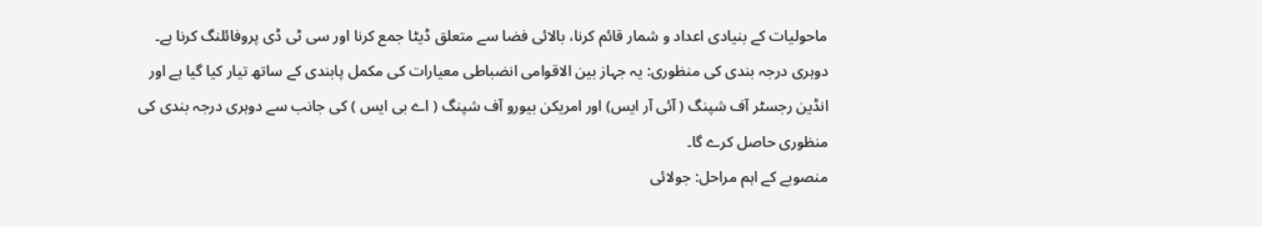ماحولیات کے بنیادی اعداد و شمار قائم کرنا، بالائی فضا سے متعلق ڈیٹا جمع کرنا اور سی ٹی ڈی پروفائلنگ کرنا ہے۔
دوہری درجہ بندی کی منظوری: یہ جہاز بین الاقوامی انضباطی معیارات کی مکمل پابندی کے ساتھ تیار کیا گیا ہے اور انڈین رجسٹر آف شپنگ ( آئی آر ایس) اور امریکن بیورو آف شپنگ ( اے بی ایس ) کی جانب سے دوہری درجہ بندی کی منظوری حاصل کرے گا۔
منصوبے کے اہم مراحل: جولائی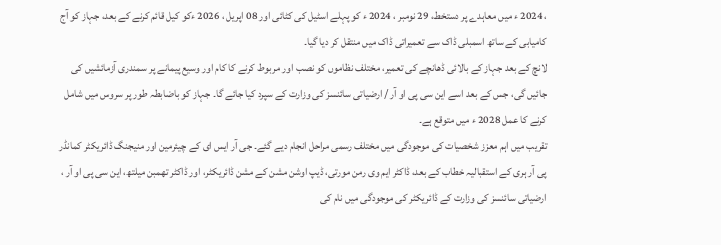، 2024 ء میں معاہدے پر دستخط، 29 نومبر ، 2024 ء کو پہلے اسٹیل کی کٹائی اور 08 اپریل ، 2026 ءکو کیل قائم کرنے کے بعد، جہاز کو آج کامیابی کے ساتھ اسمبلی ڈاک سے تعمیراتی ڈاک میں منتقل کر دیا گیا۔
لانچ کے بعد جہاز کے بالائی ڈھانچے کی تعمیر، مختلف نظاموں کو نصب اور مربوط کرنے کا کام اور وسیع پیمانے پر سمندری آزمائشیں کی جائیں گی، جس کے بعد اسے این سی پی او آر / ارضیاتی سائنسز کی وزارت کے سپرد کیا جائے گا۔ جہاز کو باضابطہ طور پر سروس میں شامل کرنے کا عمل 2028 ء میں متوقع ہے۔
تقریب میں اہم معزز شخصیات کی موجودگی میں مختلف رسمی مراحل انجام دیے گئے۔ جی آر ایس ای کے چیئرمین اور منیجنگ ڈائریکٹر کمانڈر پی آر ہری کے استقبالیہ خطاب کے بعد، ڈاکٹر ایم وی رمن مورتی، ڈیپ اوشن مشن کے مشن ڈائریکٹر، اور ڈاکٹر تھمبن میلتھ، این سی پی او آر ، ارضیاتی سائنسز کی وزارت کے ڈائریکٹر کی موجودگی میں نام کی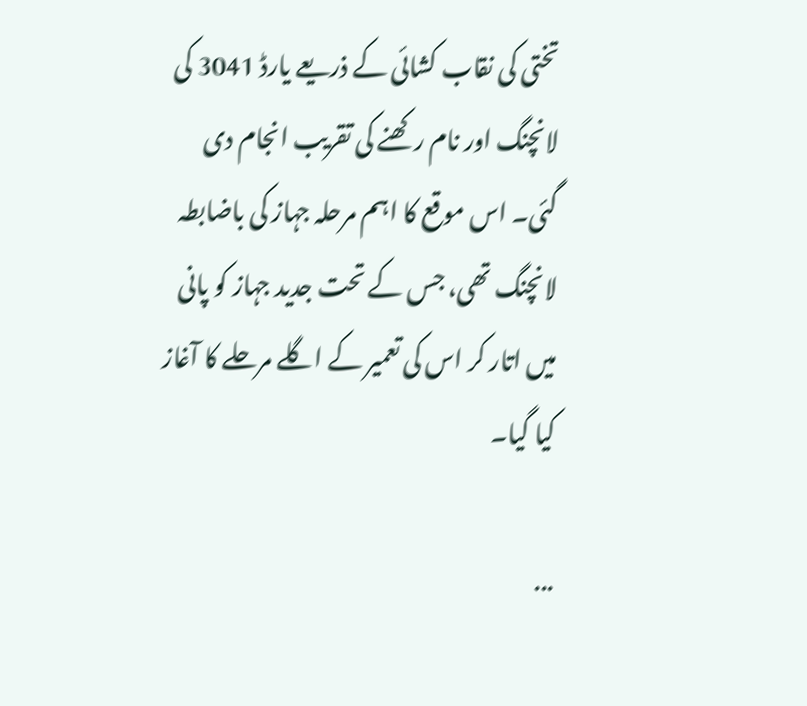تختی کی نقاب کشائی کے ذریعے یارڈ 3041 کی لانچنگ اور نام رکھنے کی تقریب انجام دی گئی۔ اس موقع کا اہم مرحلہ جہاز کی باضابطہ لانچنگ تھی، جس کے تحت جدید جہاز کو پانی میں اتار کر اس کی تعمیر کے اگلے مرحلے کا آغاز کیا گیا۔

...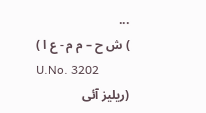...
) ش ح – م م - ع ا )
U.No. 3202
(ریلیز آئی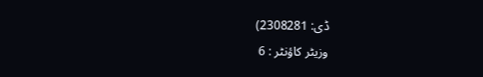ڈی: 2308281)
وزیٹر کاؤنٹر : 6